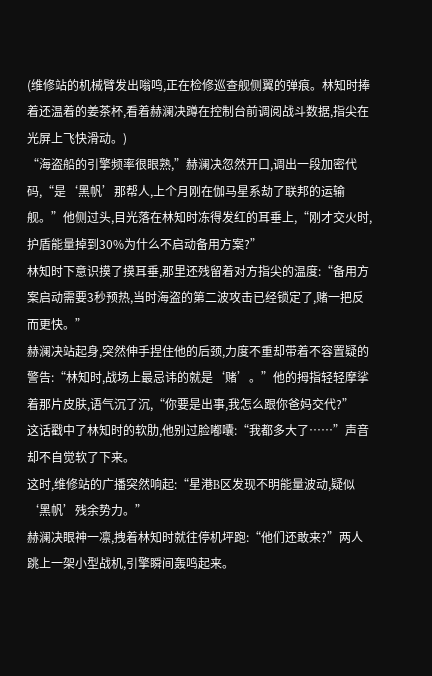(维修站的机械臂发出嗡鸣,正在检修巡查舰侧翼的弹痕。林知时捧着还温着的姜茶杯,看着赫澜决蹲在控制台前调阅战斗数据,指尖在光屏上飞快滑动。)
“海盗船的引擎频率很眼熟,”赫澜决忽然开口,调出一段加密代码,“是‘黑帆’那帮人,上个月刚在伽马星系劫了联邦的运输舰。”他侧过头,目光落在林知时冻得发红的耳垂上,“刚才交火时,护盾能量掉到30%为什么不启动备用方案?”
林知时下意识摸了摸耳垂,那里还残留着对方指尖的温度:“备用方案启动需要3秒预热,当时海盗的第二波攻击已经锁定了,赌一把反而更快。”
赫澜决站起身,突然伸手捏住他的后颈,力度不重却带着不容置疑的警告:“林知时,战场上最忌讳的就是‘赌’。”他的拇指轻轻摩挲着那片皮肤,语气沉了沉,“你要是出事,我怎么跟你爸妈交代?”
这话戳中了林知时的软肋,他别过脸嘟囔:“我都多大了……”声音却不自觉软了下来。
这时,维修站的广播突然响起:“星港B区发现不明能量波动,疑似‘黑帆’残余势力。”
赫澜决眼神一凛,拽着林知时就往停机坪跑:“他们还敢来?”两人跳上一架小型战机,引擎瞬间轰鸣起来。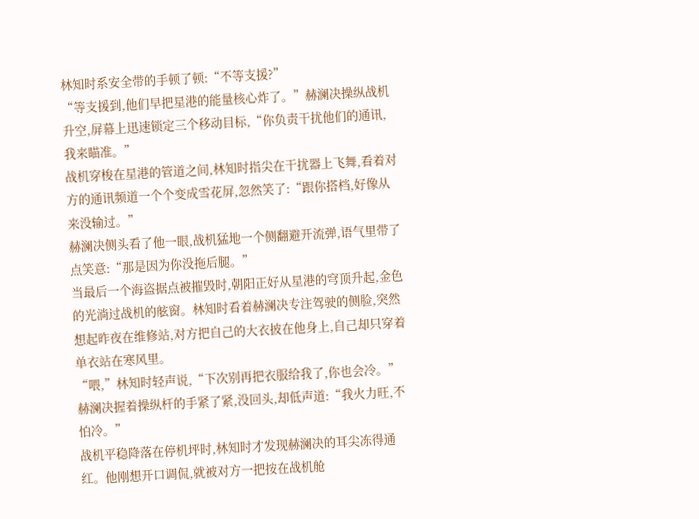林知时系安全带的手顿了顿:“不等支援?”
“等支援到,他们早把星港的能量核心炸了。”赫澜决操纵战机升空,屏幕上迅速锁定三个移动目标,“你负责干扰他们的通讯,我来瞄准。”
战机穿梭在星港的管道之间,林知时指尖在干扰器上飞舞,看着对方的通讯频道一个个变成雪花屏,忽然笑了:“跟你搭档,好像从来没输过。”
赫澜决侧头看了他一眼,战机猛地一个侧翻避开流弹,语气里带了点笑意:“那是因为你没拖后腿。”
当最后一个海盗据点被摧毁时,朝阳正好从星港的穹顶升起,金色的光淌过战机的舷窗。林知时看着赫澜决专注驾驶的侧脸,突然想起昨夜在维修站,对方把自己的大衣披在他身上,自己却只穿着单衣站在寒风里。
“喂,”林知时轻声说,“下次别再把衣服给我了,你也会冷。”
赫澜决握着操纵杆的手紧了紧,没回头,却低声道:“我火力旺,不怕冷。”
战机平稳降落在停机坪时,林知时才发现赫澜决的耳尖冻得通红。他刚想开口调侃,就被对方一把按在战机舱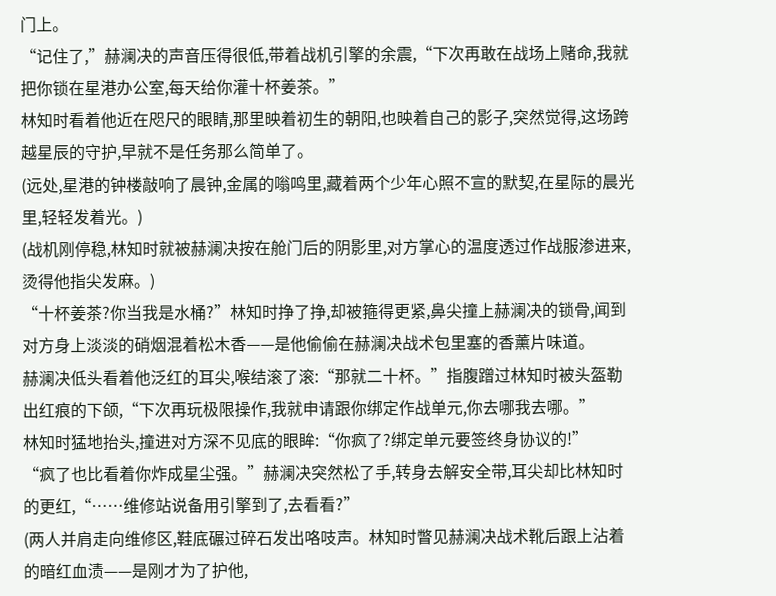门上。
“记住了,”赫澜决的声音压得很低,带着战机引擎的余震,“下次再敢在战场上赌命,我就把你锁在星港办公室,每天给你灌十杯姜茶。”
林知时看着他近在咫尺的眼睛,那里映着初生的朝阳,也映着自己的影子,突然觉得,这场跨越星辰的守护,早就不是任务那么简单了。
(远处,星港的钟楼敲响了晨钟,金属的嗡鸣里,藏着两个少年心照不宣的默契,在星际的晨光里,轻轻发着光。)
(战机刚停稳,林知时就被赫澜决按在舱门后的阴影里,对方掌心的温度透过作战服渗进来,烫得他指尖发麻。)
“十杯姜茶?你当我是水桶?”林知时挣了挣,却被箍得更紧,鼻尖撞上赫澜决的锁骨,闻到对方身上淡淡的硝烟混着松木香——是他偷偷在赫澜决战术包里塞的香薰片味道。
赫澜决低头看着他泛红的耳尖,喉结滚了滚:“那就二十杯。”指腹蹭过林知时被头盔勒出红痕的下颌,“下次再玩极限操作,我就申请跟你绑定作战单元,你去哪我去哪。”
林知时猛地抬头,撞进对方深不见底的眼眸:“你疯了?绑定单元要签终身协议的!”
“疯了也比看着你炸成星尘强。”赫澜决突然松了手,转身去解安全带,耳尖却比林知时的更红,“……维修站说备用引擎到了,去看看?”
(两人并肩走向维修区,鞋底碾过碎石发出咯吱声。林知时瞥见赫澜决战术靴后跟上沾着的暗红血渍——是刚才为了护他,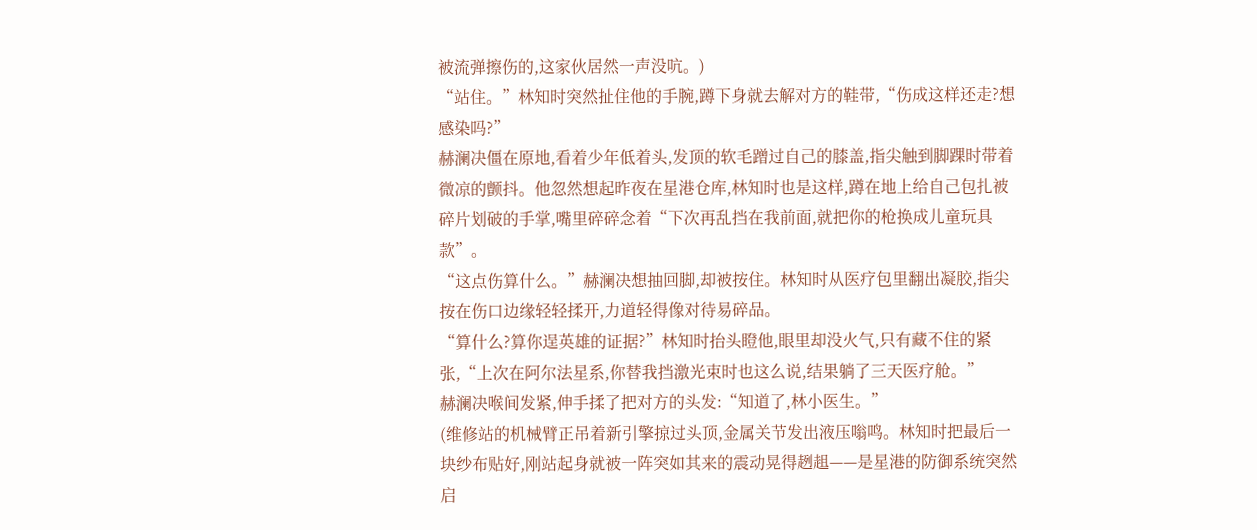被流弹擦伤的,这家伙居然一声没吭。)
“站住。”林知时突然扯住他的手腕,蹲下身就去解对方的鞋带,“伤成这样还走?想感染吗?”
赫澜决僵在原地,看着少年低着头,发顶的软毛蹭过自己的膝盖,指尖触到脚踝时带着微凉的颤抖。他忽然想起昨夜在星港仓库,林知时也是这样,蹲在地上给自己包扎被碎片划破的手掌,嘴里碎碎念着“下次再乱挡在我前面,就把你的枪换成儿童玩具款”。
“这点伤算什么。”赫澜决想抽回脚,却被按住。林知时从医疗包里翻出凝胶,指尖按在伤口边缘轻轻揉开,力道轻得像对待易碎品。
“算什么?算你逞英雄的证据?”林知时抬头瞪他,眼里却没火气,只有藏不住的紧张,“上次在阿尔法星系,你替我挡激光束时也这么说,结果躺了三天医疗舱。”
赫澜决喉间发紧,伸手揉了把对方的头发:“知道了,林小医生。”
(维修站的机械臂正吊着新引擎掠过头顶,金属关节发出液压嗡鸣。林知时把最后一块纱布贴好,刚站起身就被一阵突如其来的震动晃得趔趄——是星港的防御系统突然启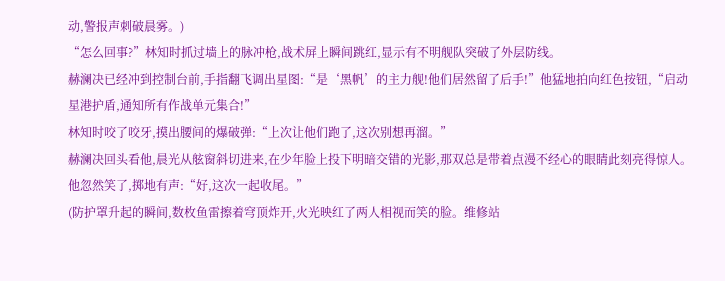动,警报声刺破晨雾。)
“怎么回事?”林知时抓过墙上的脉冲枪,战术屏上瞬间跳红,显示有不明舰队突破了外层防线。
赫澜决已经冲到控制台前,手指翻飞调出星图:“是‘黑帆’的主力舰!他们居然留了后手!”他猛地拍向红色按钮,“启动星港护盾,通知所有作战单元集合!”
林知时咬了咬牙,摸出腰间的爆破弹:“上次让他们跑了,这次别想再溜。”
赫澜决回头看他,晨光从舷窗斜切进来,在少年脸上投下明暗交错的光影,那双总是带着点漫不经心的眼睛此刻亮得惊人。他忽然笑了,掷地有声:“好,这次一起收尾。”
(防护罩升起的瞬间,数枚鱼雷擦着穹顶炸开,火光映红了两人相视而笑的脸。维修站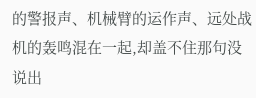的警报声、机械臂的运作声、远处战机的轰鸣混在一起,却盖不住那句没说出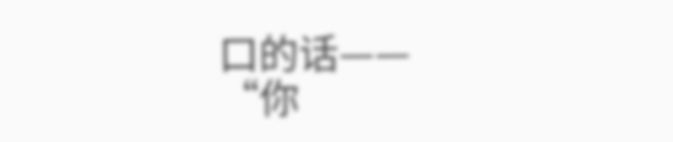口的话——
“你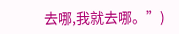去哪,我就去哪。”)